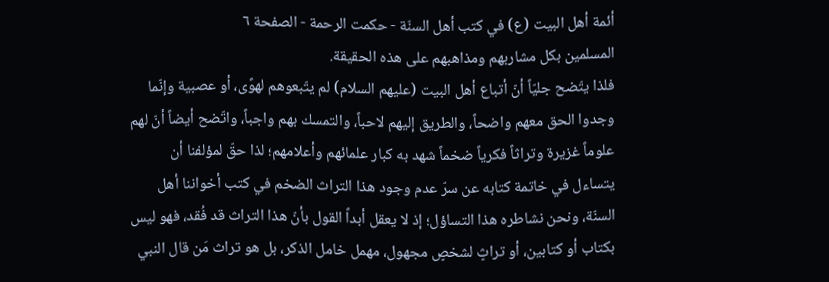أئمة أهل البيت (ع) في كتب أهل السنّة - حكمت الرحمة - الصفحة ٦
المسلمين بكل مشاربهم ومذاهبهم على هذه الحقيقة.
فلذا يتّضح جليّاً أنّ أتباع أهل البيت (عليهم السلام) لم يتّبعوهم لهوًى، أو عصبية وإنّما وجدوا الحق معهم واضحاً، والطريق إليهم لاحباً، والتمسك بهم واجباً، واتّضح أيضاً أنّ لهم علوماً غزيرة وتراثاً فكرياً ضخماً شهد به كبار علمائهم وأعلامهم؛ لذا حقّ لمؤلفنا أن يتساءل في خاتمة كتابه عن سرّ عدم وجود هذا التراث الضخم في كتب أخواننا أهل السنّة، ونحن نشاطره هذا التساؤل؛ إذ لا يعقل أبداً القول بأنّ هذا التراث قد فُقد، فهو ليس بكتاب أو كتابين، أو تراثٍ لشخصٍ مجهول، مهمل خامل الذكر، بل هو تراث مَن قال النبي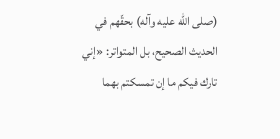(صلى الله عليه وآله) بحقّهم في الحديث الصحيح، بل المتواتر: «إني تارك فيكم ما إن تمسكتم بهما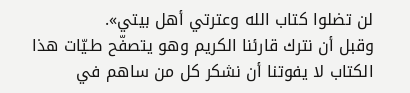لن تضلوا كتاب الله وعترتي أهل بيتي».
وقبل أن نترك قارئنا الكريم وهو يتصفّح طـيّات هذا الكتاب لا يفوتنا أن نشكر كل من ساهم في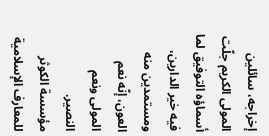إخراجه، سائلين المولى الكريم جلّت أسماؤه التوفيق لما فيه خير الدارين، ومستمدين منه العون، إنّه نعم المولى ونعم النصير.
مؤسسة الكوثر للمعارف الإسلامية